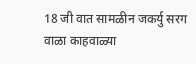18 जी वात सामळीन जकर्यु सरग वाळा काहवाळ्या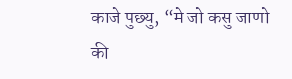काजे पुछ्यु, “मे जो कसु जाणो की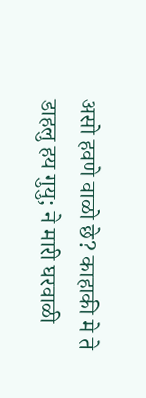असो हवणे वाळो छे? काहाकी मे ते डाहलु हय गुयु; ने मारी घरवाळी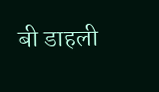बी डाहली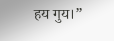हय गुय।”